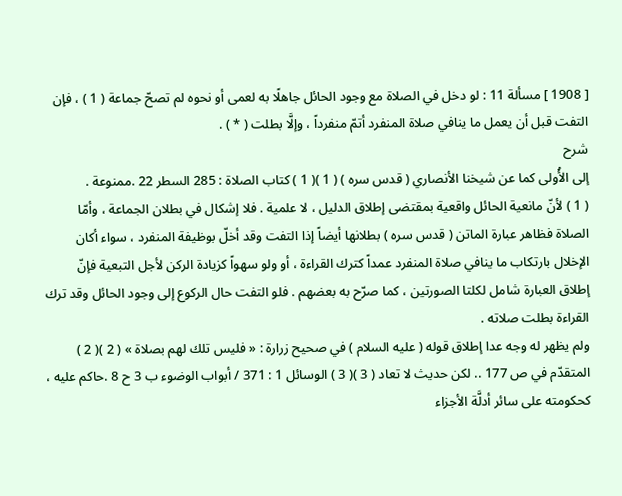[ 1908 ] مسألة 11 : لو دخل في الصلاة مع وجود الحائل جاهلًا به لعمى أو نحوه لم تصحّ جماعة ( 1 ) ، فإن التفت قبل أن يعمل ما ينافي صلاة المنفرد أتمّ منفرداً ، وإلَّا بطلت ( * ) .
شرح
إلى الأُولى كما عن شيخنا الأنصاري ( قدس سره ) ( 1 )( 1 ) كتاب الصلاة : 285 السطر 22 .ممنوعة .
( 1 ) لأنّ مانعية الحائل واقعية بمقتضى إطلاق الدليل ، لا علمية . فلا إشكال في بطلان الجماعة ، وأمّا الصلاة فظاهر عبارة الماتن ( قدس سره ) بطلانها أيضاً إذا التفت وقد أخلّ بوظيفة المنفرد ، سواء أكان الإخلال بارتكاب ما ينافي صلاة المنفرد عمداً كترك القراءة ، أو ولو سهواً كزيادة الركن لأجل التبعية فإنّ إطلاق العبارة شامل لكلتا الصورتين ، كما صرّح به بعضهم . فلو التفت حال الركوع إلى وجود الحائل وقد ترك القراءة بطلت صلاته .
ولم يظهر له وجه عدا إطلاق قوله ( عليه السلام ) في صحيح زرارة : « فليس تلك لهم بصلاة » ( 2 )( 2 ) المتقدّم في ص 177 .. لكن حديث لا تعاد ( 3 )( 3 ) الوسائل 1 : 371 / أبواب الوضوء ب 3 ح 8 .حاكم عليه ، كحكومته على سائر أدلَّة الأجزاء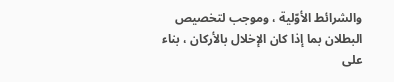والشرائط الأوّلية ، وموجب لتخصيص البطلان بما إذا كان الإخلال بالأركان ، بناء على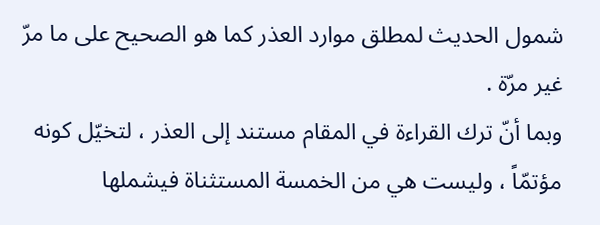شمول الحديث لمطلق موارد العذر كما هو الصحيح على ما مرّ غير مرّة .
وبما أنّ ترك القراءة في المقام مستند إلى العذر ، لتخيّل كونه مؤتمّاً ، وليست هي من الخمسة المستثناة فيشملها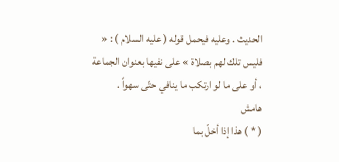الحديث . وعليه فيحمل قوله ( عليه السلام ) : « فليس تلك لهم بصلاة » على نفيها بعنوان الجماعة ، أو على ما لو ارتكب ما ينافي حتّى سهواً .
هامش
( * ) هذا إذا أخلّ بما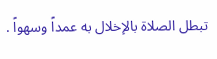تبطل الصلاة بالإخلال به عمداً وسهواً .